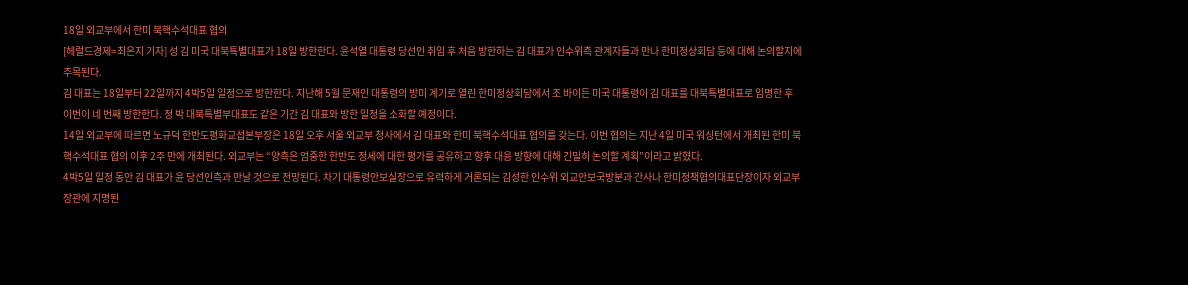18일 외교부에서 한미 북핵수석대표 협의
[헤럴드경제=최은지 기자] 성 김 미국 대북특별대표가 18일 방한한다. 윤석열 대통령 당선인 취임 후 처음 방한하는 김 대표가 인수위측 관계자들과 만나 한미정상회담 등에 대해 논의할지에 주목된다.
김 대표는 18일부터 22일까지 4박5일 일정으로 방한한다. 지난해 5월 문재인 대통령의 방미 계기로 열린 한미정상회담에서 조 바이든 미국 대통령이 김 대표를 대북특별대표로 임명한 후 이번이 네 번째 방한한다. 정 박 대북특별부대표도 같은 기간 김 대표와 방한 일정을 소화할 예정이다.
14일 외교부에 따르면 노규덕 한반도평화교섭본부장은 18일 오후 서울 외교부 청사에서 김 대표와 한미 북핵수석대표 협의를 갖는다. 이번 협의는 지난 4일 미국 워싱턴에서 개최된 한미 북핵수석대표 협의 이후 2주 만에 개최된다. 외교부는 “양측은 엄중한 한반도 정세에 대한 평가를 공유하고 향후 대응 방향에 대해 긴밀히 논의할 계획”이라고 밝혔다.
4박5일 일정 동안 김 대표가 윤 당선인측과 만날 것으로 전망된다. 차기 대통령안보실장으로 유력하게 거론되는 김성한 인수위 외교안보국방분과 간사나 한미정책협의대표단장이자 외교부 장관에 지명된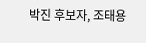박진 후보자, 조태용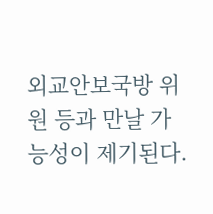외교안보국방 위원 등과 만날 가능성이 제기된다.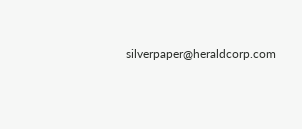silverpaper@heraldcorp.com